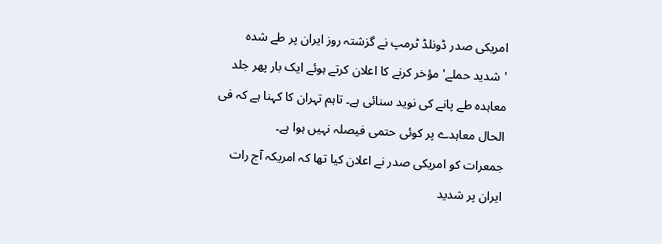امریکی صدر ڈونلڈ ٹرمپ نے گزشتہ روز ایران پر طے شدہ 'شدید حملے' مؤخر کرنے کا اعلان کرتے ہوئے ایک بار پھر جلد معاہدہ طے پانے کی نوید سنائی ہے۔ تاہم تہران کا کہنا ہے کہ فی الحال معاہدے پر کوئی حتمی فیصلہ نہیں ہوا ہے۔
جمعرات کو امریکی صدر نے اعلان کیا تھا کہ امریکہ آج رات ایران پر شدید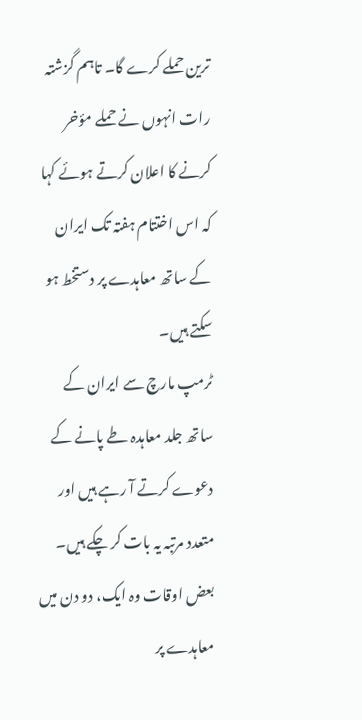ترین حملے کرے گا۔ تاہم گزشتہ رات انہوں نے حملے مؤخر کرنے کا اعلان کرتے ہوئے کہا کہ اس اختتام ہفتہ تک ایران کے ساتھ معاہدے پر دستخط ہو سکتے ہیں۔
ٹرمپ مارچ سے ایران کے ساتھ جلد معاہدہ طے پانے کے دعوے کرتے آ رہے ہیں اور متعدد مرتبہ یہ بات کر چکے ہیں۔ بعض اوقات وہ ایک، دو دن میں معاہدے پر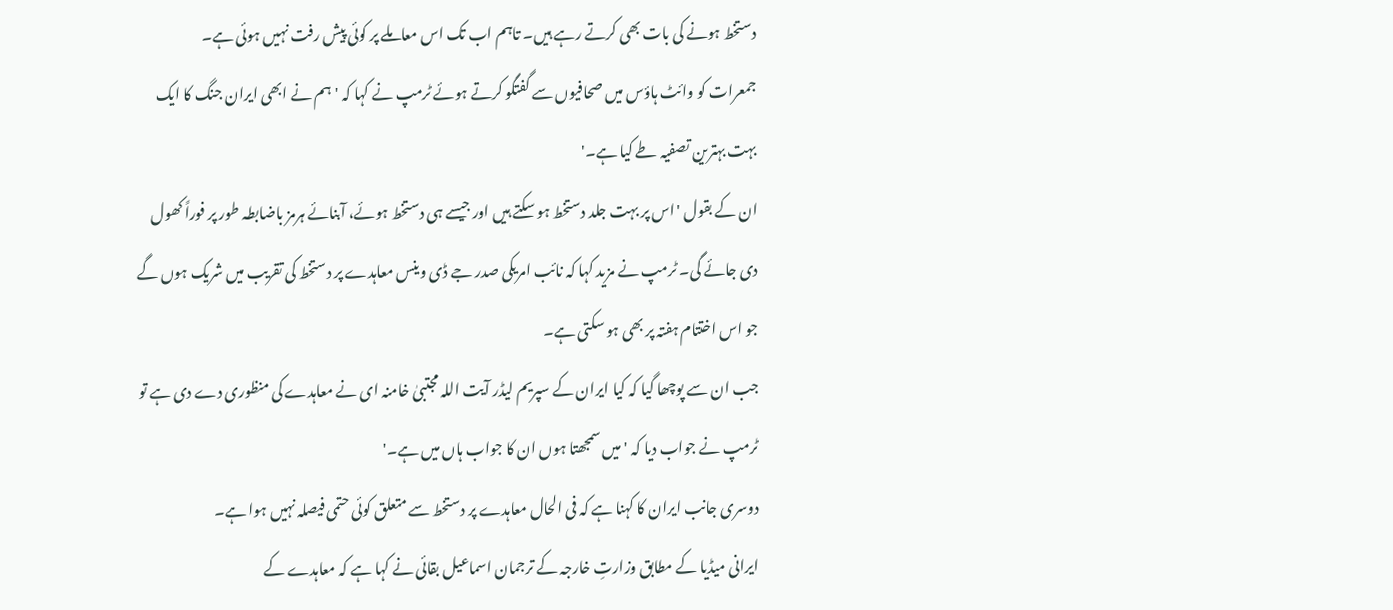دستخط ہونے کی بات بھی کرتے رہے ہیں۔ تاہم اب تک اس معاملے پر کوئی پیش رفت نہیں ہوئی ہے۔
جمعرات کو وائٹ ہاؤس میں صحافیوں سے گفتگو کرتے ہوئے ٹرمپ نے کہا کہ 'ہم نے ابھی ایران جنگ کا ایک بہت بہترین تصفیہ طے کیا ہے۔'
ان کے بقول 'اس پر بہت جلد دستخط ہو سکتے ہیں اور جیسے ہی دستخط ہوئے، آبنائے ہرمز باضابطہ طور پر فوراً کھول دی جائے گی۔ ٹرمپ نے مزید کہا کہ نائب امریکی صدر جے ڈی وینس معاہدے پر دستخط کی تقریب میں شریک ہوں گے جو اس اختتام ہفتہ پر بھی ہو سکتی ہے۔
جب ان سے پوچھا گیا کہ کیا ایران کے سپریم لیڈر آیت اللہ مجتبیٰ خامنہ ای نے معاہدے کی منظوری دے دی ہے تو ٹرمپ نے جواب دیا کہ 'میں سمجھتا ہوں ان کا جواب ہاں میں ہے۔'
دوسری جانب ایران کا کہنا ہے کہ فی الحال معاہدے پر دستخط سے متعلق کوئی حتمی فیصلہ نہیں ہوا ہے۔
ایرانی میڈیا کے مطابق وزارتِ خارجہ کے ترجمان اسماعیل بقائی نے کہا ہے کہ معاہدے کے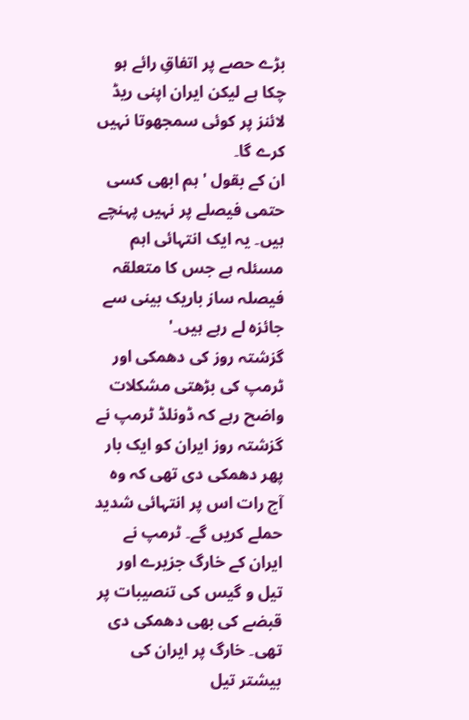بڑے حصے پر اتفاقِ رائے ہو چکا ہے لیکن ایران اپنی ریڈ لائنز پر کوئی سمجھوتا نہیں کرے گا۔
ان کے بقول 'ہم ابھی کسی حتمی فیصلے پر نہیں پہنچے ہیں۔ یہ ایک انتہائی اہم مسئلہ ہے جس کا متعلقہ فیصلہ ساز باریک بینی سے جائزہ لے رہے ہیں۔'
گزشتہ روز کی دھمکی اور ٹرمپ کی بڑھتی مشکلات
واضح رہے کہ ڈونلڈ ٹرمپ نے گزشتہ روز ایران کو ایک بار پھر دھمکی دی تھی کہ وہ آج رات اس پر انتہائی شدید حملے کریں گے۔ ٹرمپ نے ایران کے خارگ جزیرے اور تیل و گیس کی تنصیبات پر قبضے کی بھی دھمکی دی تھی۔ خارگ پر ایران کی بیشتر تیل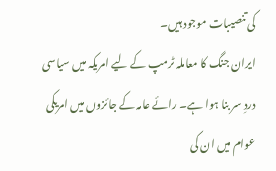کی تنصیبات موجود ہیں۔
ایران جنگ کا معاملہ ٹرمپ کے لیے امریکہ میں سیاسی دردِ سر بنا ہوا ہے۔ رائے عامہ کے جائزوں میں امریکی عوام میں ان کی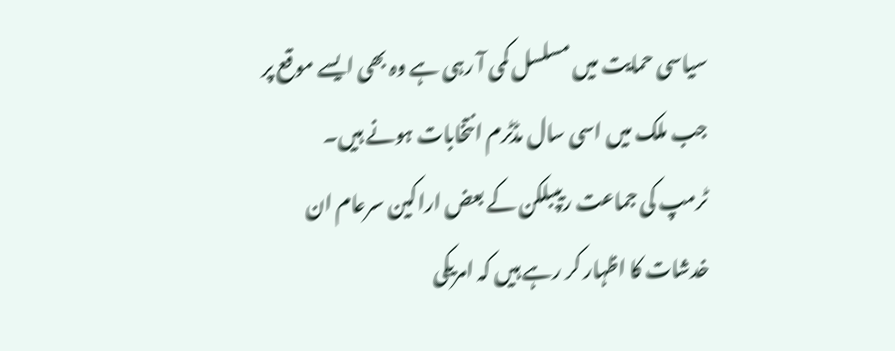سیاسی حمایت میں مسلسل کمی آ رہی ہے وہ بھی ایسے موقع پر جب ملک میں اسی سال مڈٹرم انتخابات ہونے ہیں۔
ٹرمپ کی جماعت ریپبلکن کے بعض اراکین سرعام ان خدشات کا اظہار کر رہے ہیں کہ امریکی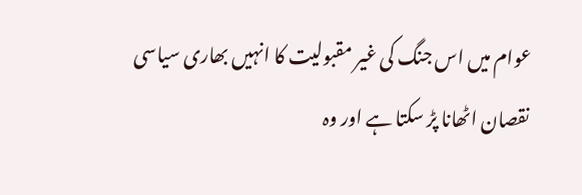عوام میں اس جنگ کی غیر مقبولیت کا انہیں بھاری سیاسی نقصان اٹھانا پڑ سکتا ہے اور وہ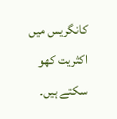کانگریس میں اکثریت کھو سکتے ہیں۔